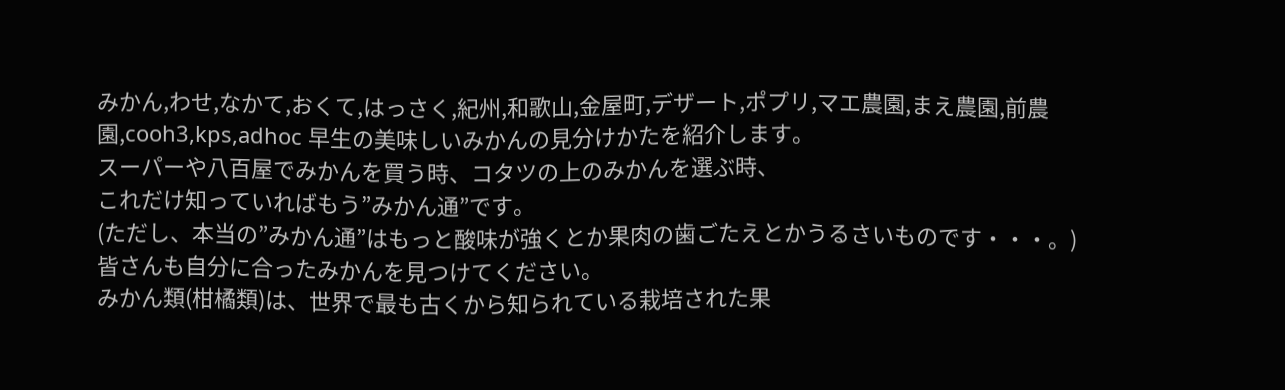みかん,わせ,なかて,おくて,はっさく,紀州,和歌山,金屋町,デザート,ポプリ,マエ農園,まえ農園,前農園,cooh3,kps,adhoc 早生の美味しいみかんの見分けかたを紹介します。
スーパーや八百屋でみかんを買う時、コタツの上のみかんを選ぶ時、
これだけ知っていればもう”みかん通”です。
(ただし、本当の”みかん通”はもっと酸味が強くとか果肉の歯ごたえとかうるさいものです・・・。)
皆さんも自分に合ったみかんを見つけてください。
みかん類(柑橘類)は、世界で最も古くから知られている栽培された果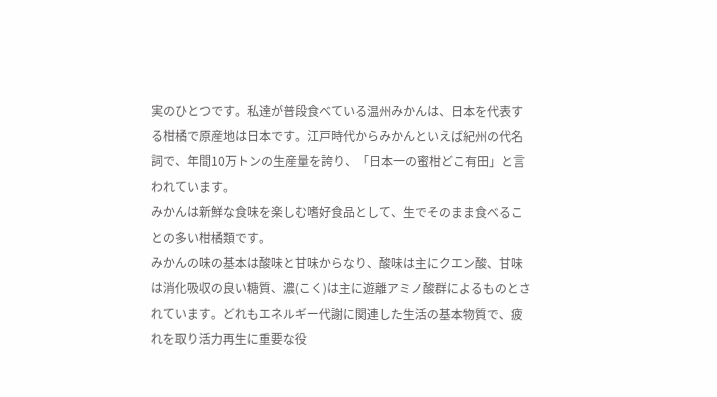実のひとつです。私達が普段食べている温州みかんは、日本を代表する柑橘で原産地は日本です。江戸時代からみかんといえば紀州の代名詞で、年間10万トンの生産量を誇り、「日本一の蜜柑どこ有田」と言われています。
みかんは新鮮な食味を楽しむ嗜好食品として、生でそのまま食べることの多い柑橘類です。
みかんの味の基本は酸味と甘味からなり、酸味は主にクエン酸、甘味は消化吸収の良い糖質、濃(こく)は主に遊離アミノ酸群によるものとされています。どれもエネルギー代謝に関連した生活の基本物質で、疲れを取り活力再生に重要な役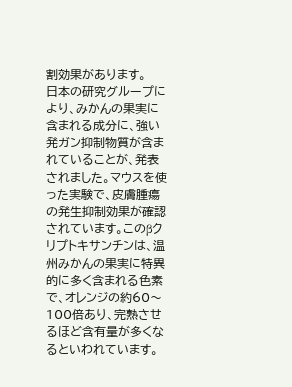割効果があります。
日本の研究グループにより、みかんの果実に含まれる成分に、強い発ガン抑制物質が含まれていることが、発表されました。マウスを使った実験で、皮膚腫瘍の発生抑制効果が確認されています。このβクリプトキサンチンは、温州みかんの果実に特異的に多く含まれる色素で、オレンジの約60〜100倍あり、完熟させるほど含有量が多くなるといわれています。